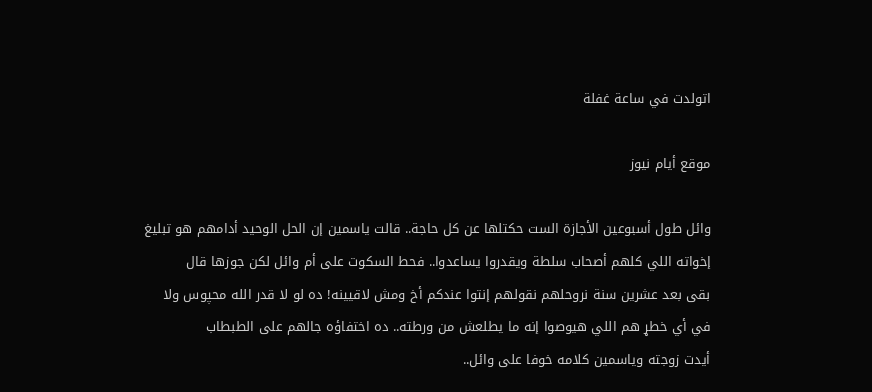اتولدت في ساعة غفلة

موقع أيام نيوز

وائل طول أسبوعين الأجازة الست حكتلها عن كل حاجة.. قالت ياسمين إن الحل الوحيد أدامهم هو تبليغ إخواته اللي كلهم أصحاب سلطة ويقدروا يساعدوا.. فحط السكوت على أم وائل لكن جوزها قال
بقى بعد عشرين سنة نروحلهم نقولهم إنتوا عندكم أخ ومش لاقيينه! ده لو لا قدر الله محپوس ولا في أي خطړ هم اللي هيوصوا إنه ما يطلعش من ورطته.. ده اختفاؤه جالهم على الطبطاب
أيدت زوجته وياسمين كلامه خوفا على وائل..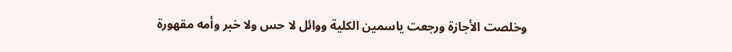وخلصت الأجازة ورجعت ياسمين الكلية ووائل لا حس ولا خبر وأمه مقهورة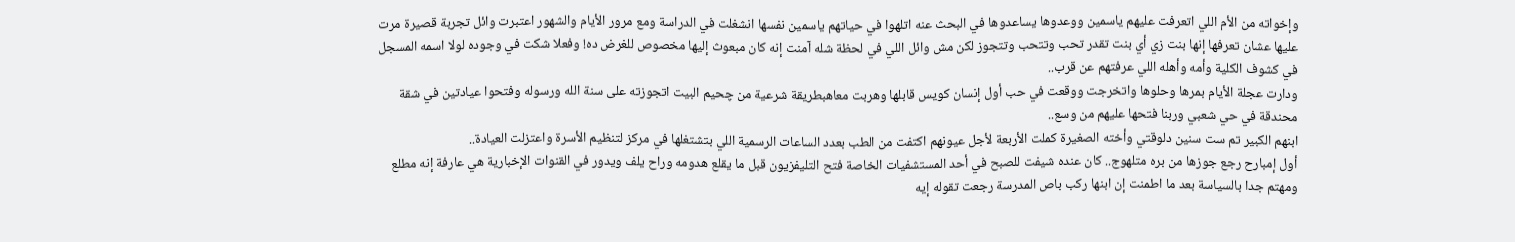وإخواته من الأم اللي اتعرفت عليهم ياسمين ووعدوها يساعدوها في البحث عنه اتلهوا في حياتهم ياسمين نفسها انشغلت في الدراسة ومع مرور الأيام والشهور اعتبرت وائل تجربة قصيرة مرت عليها عشان تعرفها إنها بنت زي أي بنت تقدر تحب وتتحب وتتجوز لكن مش وائل اللي في لحظة شله آمنت إنه كان مبعوث إليها مخصوص للغرض ده! وفعلا شكت في وجوده لولا اسمه المسجل في كشوف الكلية وأمه وأهله اللي عرفتهم عن قرب..
ودارت عجلة الأيام بمرها وحلوها واتخرجت ووقعت في حب أول إنسان كويس قابلها وهربت معاهبطريقة شرعية من چحيم البيت اتجوزته على سنة الله ورسوله وفتحوا عيادتين في شقة محندقة في حي شعبي وربنا فتحها عليهم من وسع..
ابنهم الكبير تم ست سنين دلوقتي وأخته الصغيرة كملت الأربعة لأجل عيونهم اكتفت من الطب بعدد الساعات الرسمية اللي بتشتغلها في مركز لتنظيم الأسرة واعتزلت العيادة..
أول إمبارح رجع جوزها من بره متلهوج.. كان عنده شيفت للصبح في أحد المستشفيات الخاصة فتح التليفزيون قبل ما يقلع هدومه وراح يلف ويدور في القنوات الإخبارية هي عارفة إنه مطلع ومهتم جدا بالسياسة بعد ما اطمنت إن ابنها ركب باص المدرسة رجعت تقوله إيه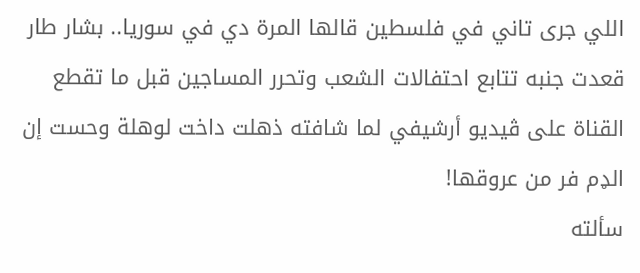اللي جرى تاني في فلسطين قالها المرة دي في سوريا.. بشار طار
قعدت جنبه تتابع احتفالات الشعب وتحرر المساجين قبل ما تقطع القناة على ڤيديو أرشيفي لما شافته ذهلت داخت لوهلة وحست إن الډم فر من عروقها!
سألته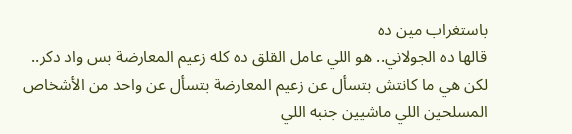باستغراب مين ده
قالها ده الجولاني.. هو اللي عامل القلق ده كله زعيم المعارضة بس واد دكر..
لكن هي ما كانتش بتسأل عن زعيم المعارضة بتسأل عن واحد من الأشخاص المسلحين اللي ماشيين جنبه اللي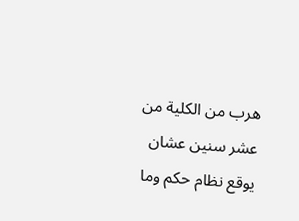هرب من الكلية من عشر سنين عشان يوقع نظام حكم وما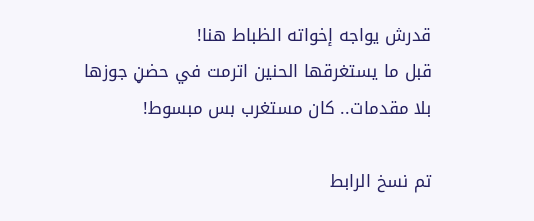قدرش يواجه إخواته الظباط هنا!
قبل ما يستغرقها الحنين اترمت في حضڼ جوزها بلا مقدمات.. كان مستغرب بس مبسوط!

تم نسخ الرابط